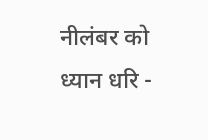नीलंबर को ध्यान धरि -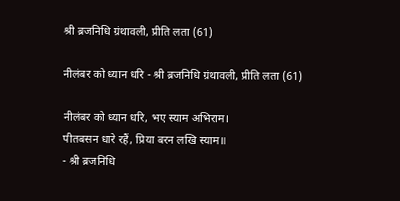श्री ब्रजनिधि ग्रंथावली, प्रीति लता (61)

नीलंबर को ध्यान धरि - श्री ब्रजनिधि ग्रंथावली, प्रीति लता (61)

नीलंबर को ध्यान धरि, भए स्याम अभिराम।
पीतबसन धारे रहैं, प्रिया बरन लखि स्याम॥
- श्री ब्रजनिधि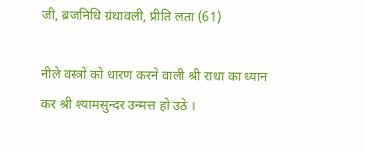जी, ब्रजनिधि ग्रंथावली, प्रीति लता (61)

नीले वस्त्रों को धारण करने वाली श्री राधा का ध्यान कर श्री श्यामसुन्दर उन्मत्त हो उठे ।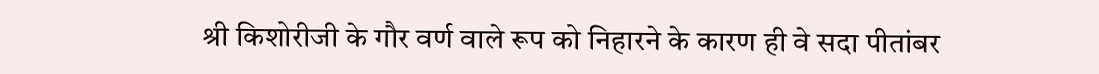श्री किशोरीजी के गौर वर्ण वाले रूप को निहारने के कारण ही वे सदा पीतांबर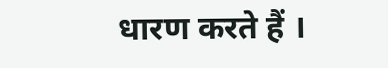धारण करते हैं ।